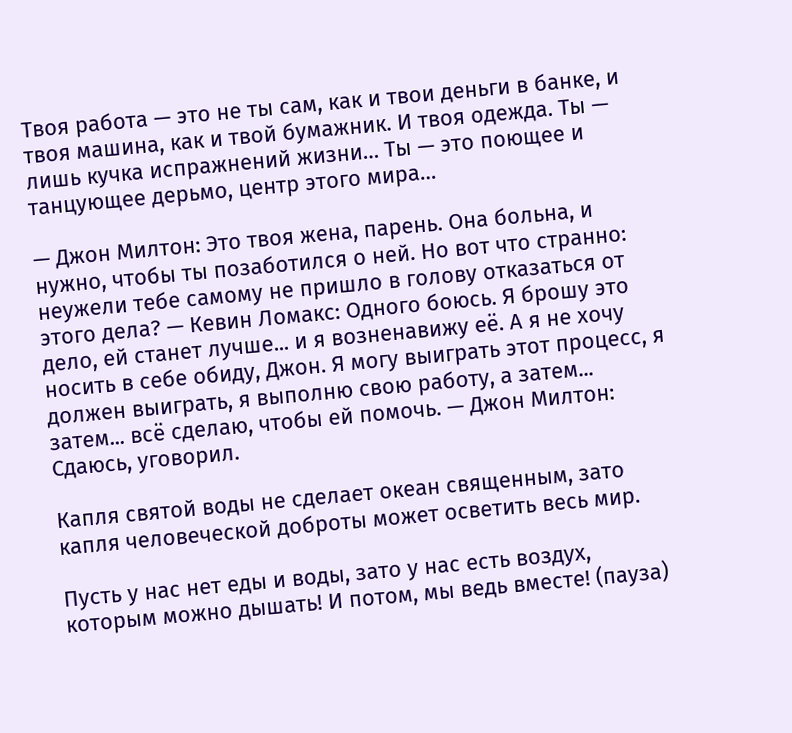Твоя работа — это не ты сам, как и твои деньги в банке, и твоя машина, как и твой бумажник. И твоя одежда. Ты — лишь кучка испражнений жизни… Ты — это поющее и танцующее дерьмо, центр этого мира…

— Джон Милтон: Это твоя жена, парень. Она больна, и нужно, чтобы ты позаботился о ней. Но вот что странно: неужели тебе самому не пришло в голову отказаться от этого дела? — Кевин Ломакс: Одного боюсь. Я брошу это дело, ей станет лучше... и я возненавижу её. А я не хочу носить в себе обиду, Джон. Я могу выиграть этот процесс, я должен выиграть, я выполню свою работу, а затем... затем... всё сделаю, чтобы ей помочь. — Джон Милтон: Сдаюсь, уговорил.

Капля святой воды не сделает океан священным, зато капля человеческой доброты может осветить весь мир.

Пусть у нас нет еды и воды, зато у нас есть воздух, которым можно дышать! И потом, мы ведь вместе! (пауза)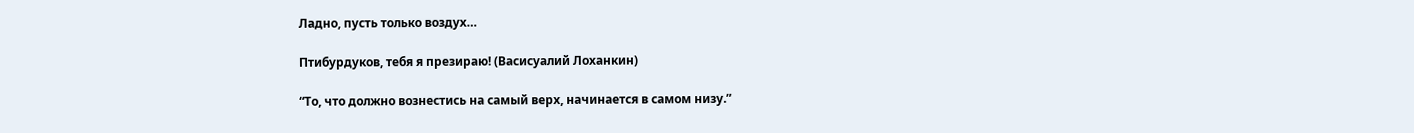Ладно, пусть только воздух…

Птибурдуков, тебя я презираю! (Васисуалий Лоханкин)

“То, что должно вознестись на самый верх, начинается в самом низу.”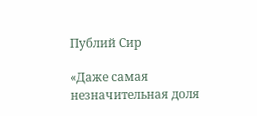Публий Сир

«Даже самая незначительная доля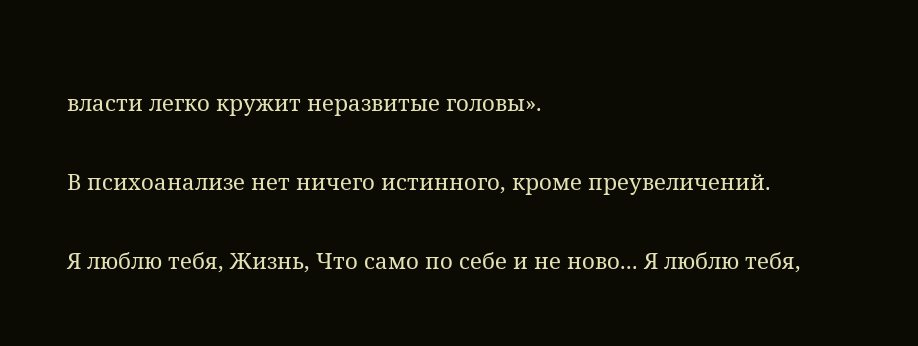власти легко кружит неразвитые головы».

В психоанализе нет ничего истинного, кроме преувеличений.

Я люблю тебя, Жизнь, Что само по себе и не ново... Я люблю тебя,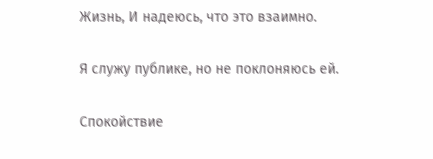Жизнь, И надеюсь, что это взаимно.

Я служу публике, но не поклоняюсь ей.

Спокойствие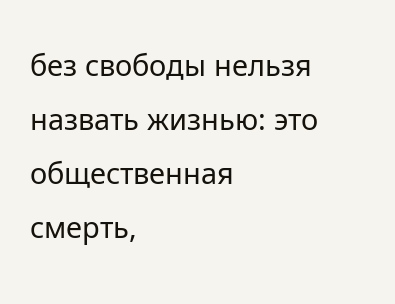без свободы нельзя назвать жизнью: это общественная смерть,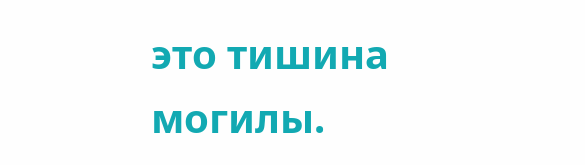это тишина могилы.